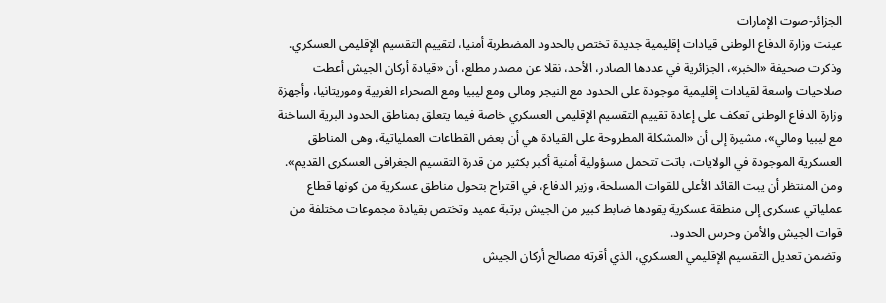الجزائر-صوت الإمارات
عينت وزارة الدفاع الوطنى قيادات إقليمية جديدة تختص بالحدود المضطربة أمنيا، لتقييم التقسيم الإقليمى العسكري.
وذكرت صحيفة «الخبر»، الجزائرية في عددها الصادر، الأحد، نقلا عن مصدر مطلع، أن «قيادة أركان الجيش أعطت صلاحيات واسعة لقيادات إقليمية موجودة على الحدود مع النيجر ومالى ومع ليبيا ومع الصحراء الغربية وموريتانيا، وأجهزة وزارة الدفاع الوطنى تعكف على إعادة تقييم التقسيم الإقليمى العسكري خاصة فيما يتعلق بمناطق الحدود البرية الساخنة مع ليبيا ومالي»، مشيرة إلى أن «المشكلة المطروحة على القيادة هي أن بعض القطاعات العملياتية، وهى المناطق العسكرية الموجودة في الولايات، باتت تتحمل مسؤولية أمنية أكبر بكثير من قدرة التقسيم الجغرافى العسكرى القديم».
ومن المنتظر أن يبت القائد الأعلى للقوات المسلحة، وزير الدفاع، في اقتراح بتحول مناطق عسكرية من كونها قطاع عملياتي عسكرى إلى منطقة عسكرية يقودها ضابط كبير من الجيش برتبة عميد وتختص بقيادة مجموعات مختلفة من قوات الجيش والأمن وحرس الحدود.
وتضمن تعديل التقسيم الإقليمي العسكري، الذي أقرته مصالح أركان الجيش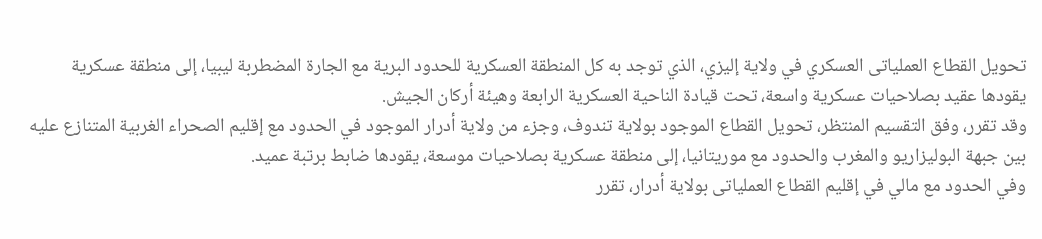تحويل القطاع العملياتى العسكري في ولاية إليزي، الذي توجد به كل المنطقة العسكرية للحدود البرية مع الجارة المضطربة ليبيا، إلى منطقة عسكرية يقودها عقيد بصلاحيات عسكرية واسعة، تحت قيادة الناحية العسكرية الرابعة وهيئة أركان الجيش.
وقد تقرر، وفق التقسيم المنتظر، تحويل القطاع الموجود بولاية تندوف، وجزء من ولاية أدرار الموجود في الحدود مع إقليم الصحراء الغربية المتنازع عليه بين جبهة البوليزاريو والمغرب والحدود مع موريتانيا، إلى منطقة عسكرية بصلاحيات موسعة، يقودها ضابط برتبة عميد.
وفي الحدود مع مالي في إقليم القطاع العملياتى بولاية أدرار، تقرر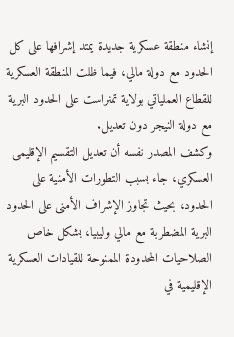إنشاء منطقة عسكرية جديدة يمتد إشرافها على كل الحدود مع دولة مالي، فيما ظلت المنطقة العسكرية للقطاع العملياتي بولاية تمنراست على الحدود البرية مع دولة النيجر دون تعديل.
وكشف المصدر نفسه أن تعديل التقسيم الإقليمى العسكري، جاء بسبب التطورات الأمنية على الحدود، بحيث تجاوز الإشراف الأمنى على الحدود البرية المضطربة مع مالي وليبيا، بشكل خاص الصلاحيات المحدودة الممنوحة للقيادات العسكرية الإقليمية في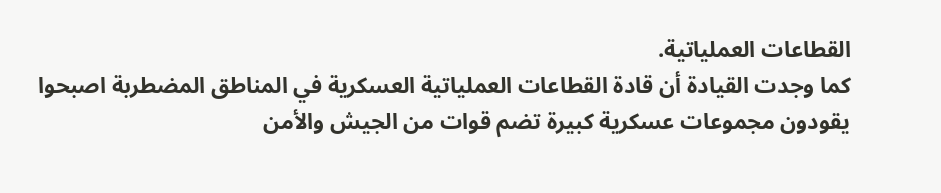القطاعات العملياتية.
كما وجدت القيادة أن قادة القطاعات العملياتية العسكرية في المناطق المضطربة اصبحوا يقودون مجموعات عسكرية كبيرة تضم قوات من الجيش والأمن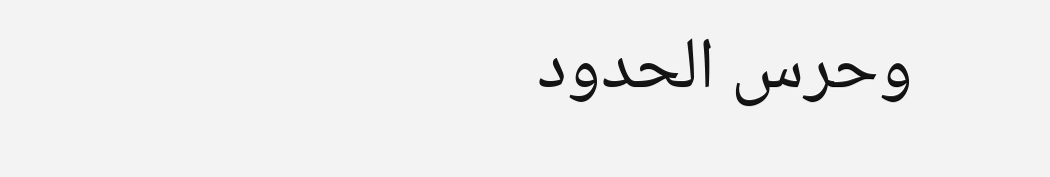وحرس الحدود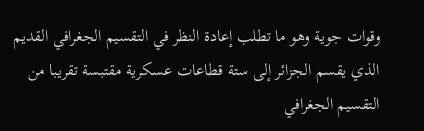وقوات جوية وهو ما تطلب إعادة النظر في التقسيم الجغرافي القديم الذي يقسم الجزائر إلى ستة قطاعات عسكرية مقتبسة تقريبا من التقسيم الجغرافي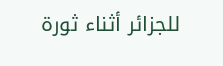للجزائر أثناء ثورة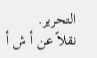التحرير.
نقلاً عن أ ش أ